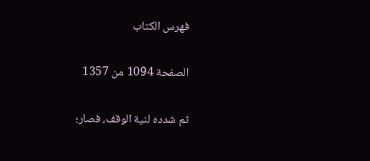فهرس الكتاب

الصفحة 1094 من 1357

ثم شدده لنية الوقف، فصار؛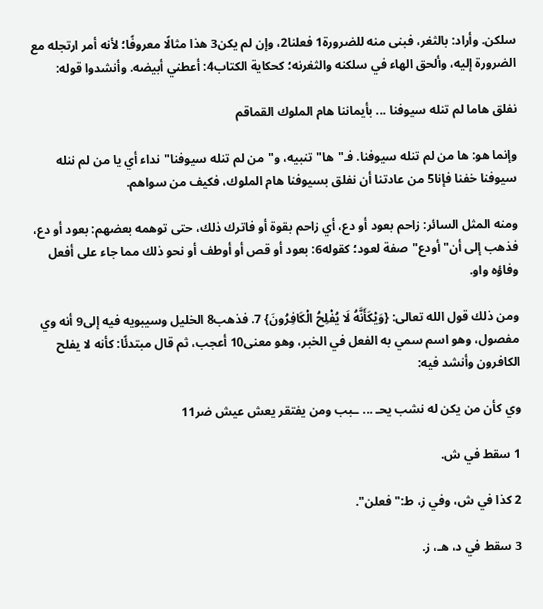سلكن. وأراد: بالثغر، فبنى منه للضرورة1 فعلنا2، وإن لم يكن3 هذا مثالًا معروفًا؛ لأنه أمر ارتجله مع الضرورة إليه، وألحق الهاء في سلكنه والثغرنه؛ كحكاية الكتاب4: أعطني أبيضه. وأنشدوا قوله:

نفلق هاما لم تنله سيوفنا ... بأيماننا هام الملوك القماقم

وإنما هو: ها من لم تنله سيوفنا. فـ"ها"تنبيه، و"من لم تنله سيوفنا"نداء أي يا من لم ننله سيوفنا خفنا فإنا5 من عادتنا أن نفلق بسيوفنا هام الملوك، فكيف من سواهم.

ومنه المثل السائر: زاحم بعود أو دع، أي زاحم بقوة أو فاترك ذلك، حتى توهمه بعضهم: بعود أو دع، فذهب إلى أن"أودع"صفة لعود؛ كقوله6: بعود أو قص أو أوطف أو نحو ذلك مما جاء على أفعل وفاؤه واو.

ومن ذلك قول الله تعالى: {وَيْكَأَنَّهُ لَا يُفْلِحُ الْكَافِرُونَ} 7. فذهب8 الخليل وسيبويه فيه إلى9 أنه وي مفصول، وهو اسم سمي به الفعل في الخبر، وهو معنى10 أعجب، ثم قال مبتدئًا: كأنه لا يفلح الكافرون وأنشد فيه:

وي كأن من يكن له نشب يحـ ... ـبب ومن يفتقر يعش عيش ضر11

1 سقط في ش.

2 كذا في ش، وفي ز، ط:"فعلن".

3 سقط في د، هـ، ز.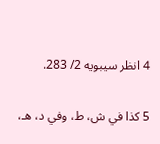4 انظر سيبويه 2/ 283.

5 كذا في ش، ط، وفي د، هـ،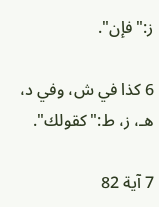ز:"فإن".

6 كذا في ش، وفي د، هـ، ز، ط:"كقولك".

7 آية 82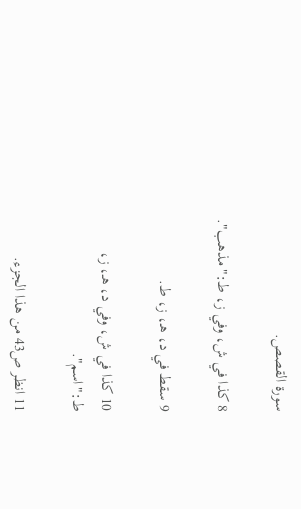سورة القصص.

8 كذا في ش، وفي ز، ط:"مذهب".

9 سقط في د، هـ، ز، ط.

10 كذا في ش، وفي د، هـ، ز، ط:"اسم".

11 انظر ص43 من هذا الجزء.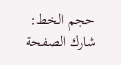حجم الخط:
شارك الصفحة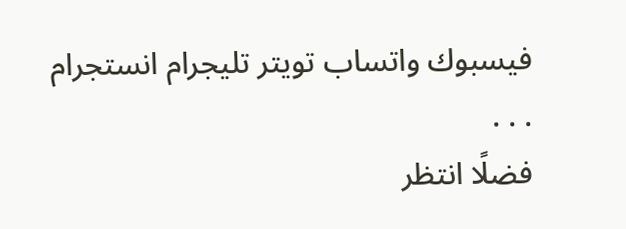فيسبوك واتساب تويتر تليجرام انستجرام
. . .
فضلًا انتظر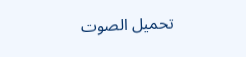تحميل الصوت